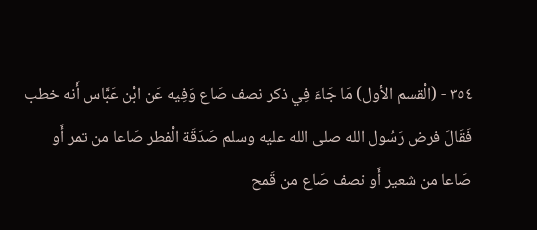٣٥٤ - (الْقسم الأول) مَا جَاءَ فِي ذكر نصف صَاع وَفِيه عَن ابْن عَبَّاس أَنه خطب فَقَالَ فرض رَسُول الله صلى الله عليه وسلم صَدَقَة الْفطر صَاعا من تمر أَو صَاعا من شعير أَو نصف صَاع من قَمح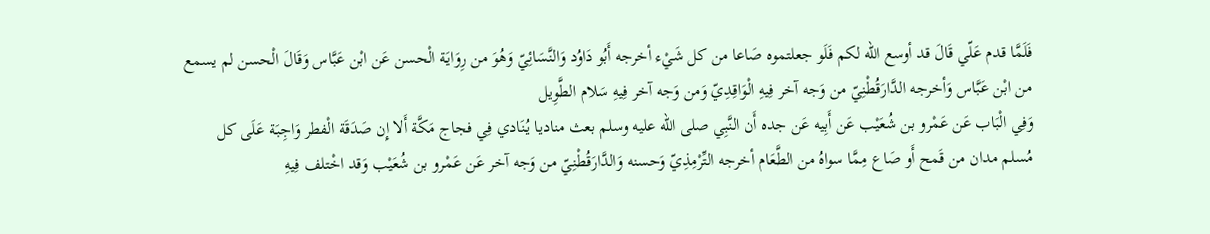فَلَمَّا قدم عَلّي قَالَ قد أوسع الله لكم فَلَو جعلتموه صَاعا من كل شَيْء أخرجه أَبُو دَاوُد وَالنَّسَائِيّ وَهُوَ من رِوَايَة الْحسن عَن ابْن عَبَّاس وَقَالَ الْحسن لم يسمع من ابْن عَبَّاس وَأخرجه الدَّارَقُطْنِيّ من وَجه آخر فِيهِ الْوَاقِدِيّ وَمن وَجه آخر فِيهِ سَلام الطَّوِيل
وَفِي الْبَاب عَن عَمْرو بن شُعَيْب عَن أَبِيه عَن جده أَن النَّبِي صلى الله عليه وسلم بعث مناديا يُنَادي فِي فجاج مَكَّة أَلا إِن صَدَقَة الْفطر وَاجِبَة عَلَى كل مُسلم مدان من قَمح أَو صَاع مِمَّا سواهُ من الطَّعَام أخرجه التِّرْمِذِيّ وَحسنه وَالدَّارَقُطْنِيّ من وَجه آخر عَن عَمْرو بن شُعَيْب وَقد اخْتلف فِيهِ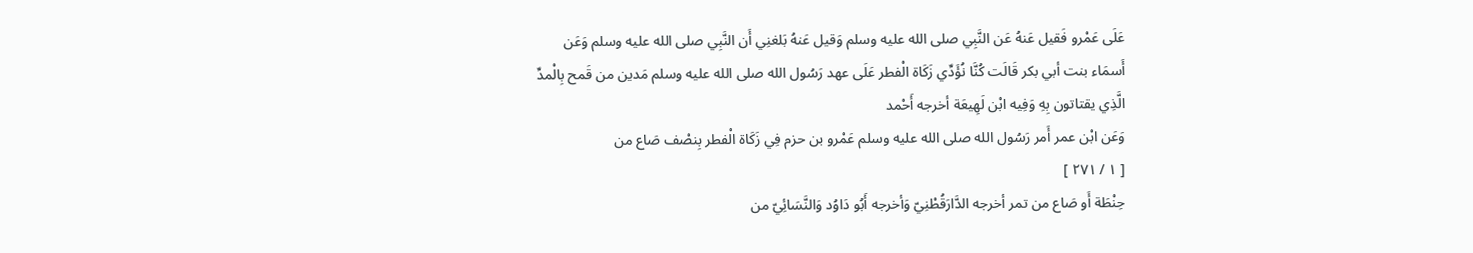عَلَى عَمْرو فَقيل عَنهُ عَن النَّبِي صلى الله عليه وسلم وَقيل عَنهُ بَلغنِي أَن النَّبِي صلى الله عليه وسلم وَعَن أَسمَاء بنت أبي بكر قَالَت كُنَّا نُؤَدِّي زَكَاة الْفطر عَلَى عهد رَسُول الله صلى الله عليه وسلم مَدين من قَمح بِالْمدِّ الَّذِي يقتاتون بِهِ وَفِيه ابْن لَهِيعَة أخرجه أَحْمد
وَعَن ابْن عمر أَمر رَسُول الله صلى الله عليه وسلم عَمْرو بن حزم فِي زَكَاة الْفطر بِنصْف صَاع من
[ ١ / ٢٧١ ]
حِنْطَة أَو صَاع من تمر أخرجه الدَّارَقُطْنِيّ وَأخرجه أَبُو دَاوُد وَالنَّسَائِيّ من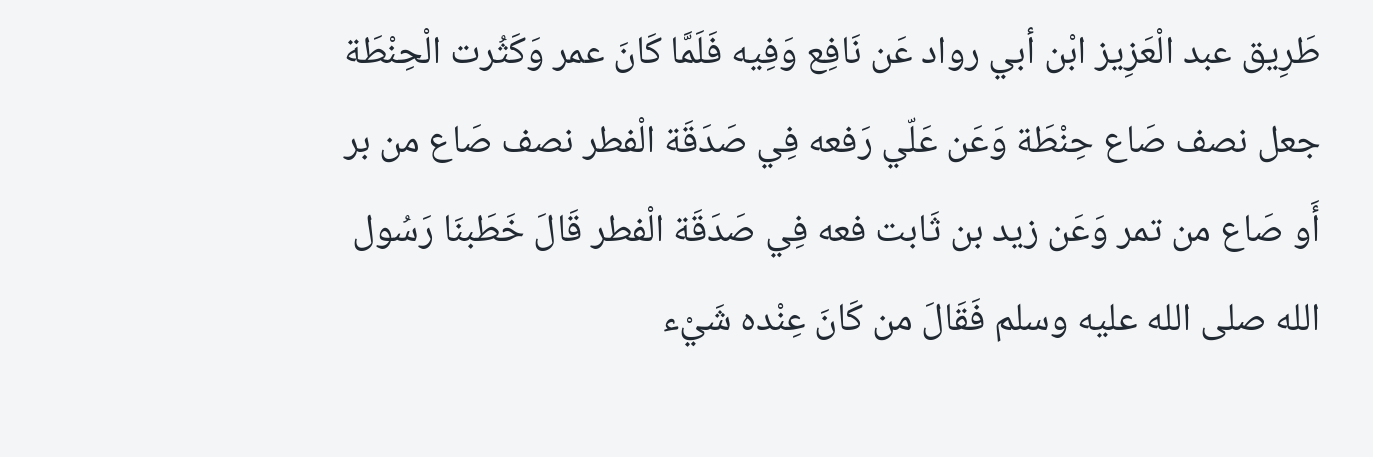طَرِيق عبد الْعَزِيز ابْن أبي رواد عَن نَافِع وَفِيه فَلَمَّا كَانَ عمر وَكَثُرت الْحِنْطَة جعل نصف صَاع حِنْطَة وَعَن عَلّي رَفعه فِي صَدَقَة الْفطر نصف صَاع من بر أَو صَاع من تمر وَعَن زيد بن ثَابت فعه فِي صَدَقَة الْفطر قَالَ خَطَبنَا رَسُول الله صلى الله عليه وسلم فَقَالَ من كَانَ عِنْده شَيْء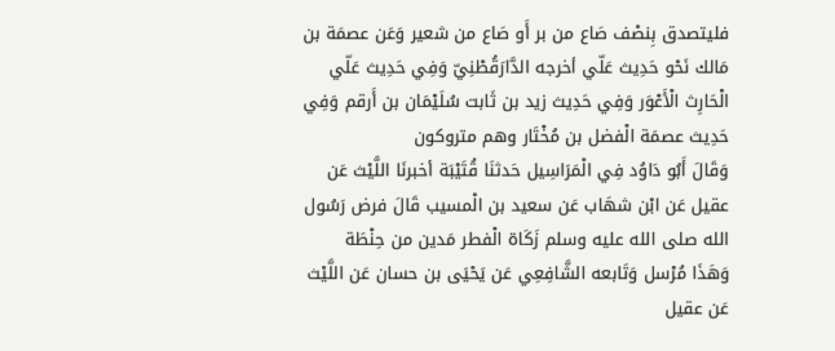فليتصدق بِنصْف صَاع من بر أَو صَاع من شعير وَعَن عصمَة بن مَالك نَحْو حَدِيث عَلّي أخرجه الدَّارَقُطْنِيّ وَفِي حَدِيث عَلّي الْحَارِث الْأَعْوَر وَفِي حَدِيث زيد بن ثَابت سُلَيْمَان بن أَرقم وَفِي حَدِيث عصمَة الْفضل بن مُخْتَار وهم متروكون
وَقَالَ أَبُو دَاوُد فِي الْمَرَاسِيل حَدثنَا قُتَيْبَة أخبرنَا اللَّيْث عَن عقيل عَن ابْن شهَاب عَن سعيد بن الْمسيب قَالَ فرض رَسُول الله صلى الله عليه وسلم زَكَاة الْفطر مَدين من حِنْطَة وَهَذَا مُرْسل وَتَابعه الشَّافِعِي عَن يَحْيَى بن حسان عَن اللَّيْث عَن عقيل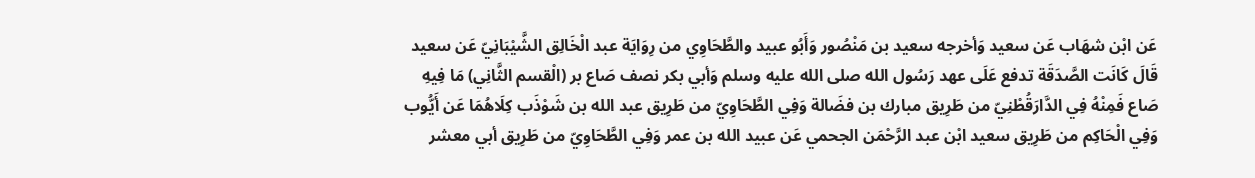عَن ابْن شهَاب عَن سعيد وَأخرجه سعيد بن مَنْصُور وَأَبُو عبيد والطَّحَاوِي من رِوَايَة عبد الْخَالِق الشَّيْبَانِيّ عَن سعيد قَالَ كَانَت الصَّدَقَة تدفع عَلَى عهد رَسُول الله صلى الله عليه وسلم وَأبي بكر نصف صَاع بر (الْقسم الثَّانِي) مَا فِيهِ صَاع فَمِنْهُ فِي الدَّارَقُطْنِيّ من طَرِيق مبارك بن فضَالة وَفِي الطَّحَاوِيّ من طَرِيق عبد الله بن شَوْذَب كِلَاهُمَا عَن أَيُّوب وَفِي الْحَاكِم من طَرِيق سعيد ابْن عبد الرَّحْمَن الجحمي عَن عبيد الله بن عمر وَفِي الطَّحَاوِيّ من طَرِيق أبي معشر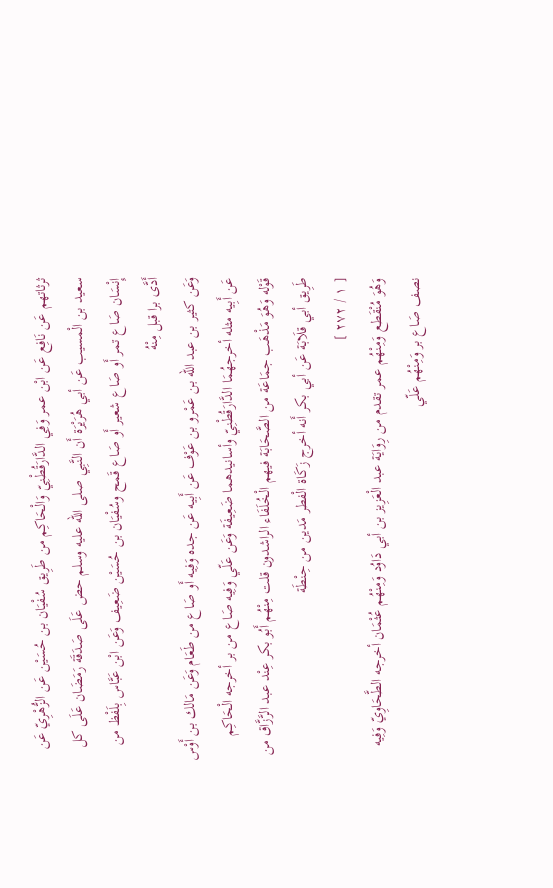ثرثاتهم عَن نَافِع عَن ابْن عمر وَفِي الدَّارَقُطْنِيّ وَالْحَاكِم من طَرِيق سُفْيَان بن حُسَيْن عَن الزُّهْرِيّ عَن سعيد بن الْمسيب عَن أبي هُرَيْرَة أَن النَّبِي صلى الله عليه وسلم حض عَلَى صَدَقَة رَمَضَان عَلَى كل إِنْسَان صَاع تمر أَو صَاع شعير أَو صَاع قَمح وسُفْيَان بن حُسَيْن ضَعِيف وَعَن ابْن عَبَّاس بِلَفْظ من أَدَّى برا قبل مِنْهُ
وَعَن كثير بن عبد الله بن عَمْرو بن عَوْف عَن أَبِيه عَن جده وَفِيه أَو صَاع من طَعَام وَعَن مَالك بن أَوْس عَن أَبِيه مثله أخرجهُمَا الدَّارَقُطْنِيّ وأسانيدهما ضَعِيفَة وَعَن عَلّي وَفِيه صَاع من بر أخرجه الْحَاكِم
قَوْله وَهُوَ مَذْهَب جمَاعَة من الصَّحَابَة فيهم الْخُلَفَاء الراشدون قلت مِنْهُم أَبُو بكر عِنْد عبد الرَّزَّاق من طَرِيق أبي قلَابَة عَن أبي بكر أَنه أخرج زَكَاة الْفطر مَدين من حِنْطَة
[ ١ / ٢٧٢ ]
وَهُوَ مُنْقَطع وَمِنْهُم عمر تقدم من رِوَايَة عبد الْعَزِيز بن أبي دَاوُد وَمِنْهُم عُثْمَان أخرجه الطَّحَاوِيّ وَفِيه نصف صَاع بر وَمِنْهُم عَلّي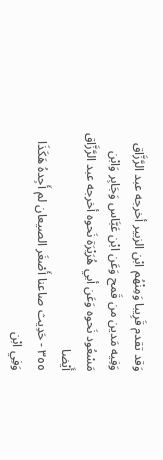وَقد تقدم قَرِيبا وَمِنْهُم ابْن الزبير أخرجه عبد الرَّزَّاق وَفِيه مَدين من قَمح وَعَن ابْن عَبَّاس وَجَابِر وَابْن مَسْعُود نَحوه وَعَن أبي هُرَيْرَة نَحوه أخرجه عبد الرَّزَّاق أَيْضا
٣٥٥ - حَدِيث صاعنا أَصْغَر الصيعان لم أَجِدهُ هَكَذَا وَفِي ابْن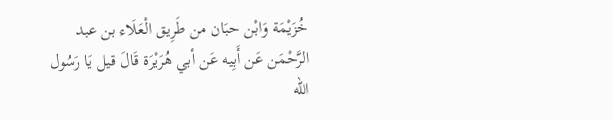خُزَيْمَة وَابْن حبَان من طَرِيق الْعَلَاء بن عبد الرَّحْمَن عَن أَبِيه عَن أبي هُرَيْرَة قَالَ قيل يَا رَسُول الله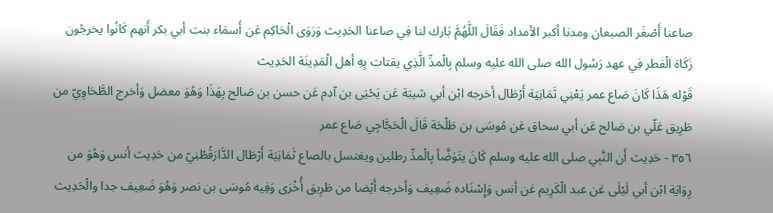صاعنا أَصْغَر الصيعان ومدنا أكبر الأمداد فَقَالَ اللَّهُمَّ بَارك لنا فِي صاعنا الحَدِيث وَرَوَى الْحَاكِم عَن أَسمَاء بنت أبي بكر أَنهم كَانُوا يخرجُون زَكَاة الْفطر فِي عهد رَسُول الله صلى الله عليه وسلم بِالْمدِّ الَّذِي يقتات بِهِ أهل الْمَدِينَة الحَدِيث
قَوْله هَذَا كَانَ صَاع عمر يَعْنِي ثَمَانِيَة أَرْطَال أخرجه ابْن أبي شيبَة عَن يَحْيَى بن آدم عَن حسن بن صَالح بِهَذَا وَهُوَ معضل وَأخرج الطَّحَاوِيّ من طَرِيق عَلّي بن صَالح عَن أبي سحاق عَن مُوسَى بن طَلْحَة قَالَ الْحَجَّاجِي صَاع عمر
٣٥٦ - حَدِيث أَن النَّبِي صلى الله عليه وسلم كَانَ يتَوَضَّأ بِالْمدِّ رطلين ويغتسل بالصاع ثَمَانِيَة أَرْطَال الدَّارَقُطْنِيّ من حَدِيث أنس وَهُوَ من رِوَايَة ابْن أبي لَيْلَى عَن عبد الْكَرِيم عَن أنس وَإِسْنَاده ضَعِيف وَأخرجه أَيْضا من طَرِيق أُخْرَى وَفِيه مُوسَى بن نصر وَهُوَ ضَعِيف جدا والْحَدِيث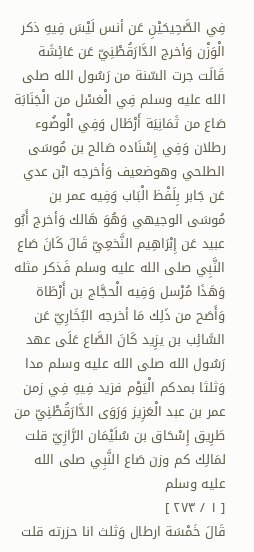فِي الصَّحِيحَيْنِ عَن أنس لَيْسَ فِيهِ ذكر الْوَزْن وَأخرج الدَّارَقُطْنِيّ عَن عَائِشَة قَالَت جرت السّنة من رَسُول الله صلى الله عليه وسلم فِي الْغسْل من الْجَنَابَة صَاع من ثَمَانِيَة أَرْطَال وَفِي الْوضُوء رطلان وَفِي إِسْنَاده صَالح بن مُوسَى الطلحي وهوضعيف وَأخرجه ابْن عدي عَن جَابر بِلَفْظ الْبَاب وَفِيه عمر بن مُوسَى الوجيهي وَهُوَ هَالك وَأخرج أَبُو عبيد عَن إِبْرَاهِيم النَّخعِيّ قَالَ كَانَ صَاع النَّبِي صلى الله عليه وسلم فَذكر مثله وَهَذَا مُرْسل وَفِيه الْحجَّاج بن أَرْطَاة
وَأَصَح من ذَلِك مَا أخرجه البُخَارِيّ عَن السَّائِب بن يزِيد كَانَ الصَّاع عَلَى عهد رَسُول الله صلى الله عليه وسلم مدا وَثلثا بمدكم الْيَوْم فزيد فِيهِ فِي زمن عمر بن عبد الْعَزِيز وَرَوَى الدَّارَقُطْنِيّ من طَرِيق إِسْحَاق بن سُلَيْمَان الرَّازِيّ قلت لمَالِك كم وزن صَاع النَّبِي صلى الله عليه وسلم
[ ١ / ٢٧٣ ]
قَالَ خَمْسَة ارطال وَثلث انا حزرته قلت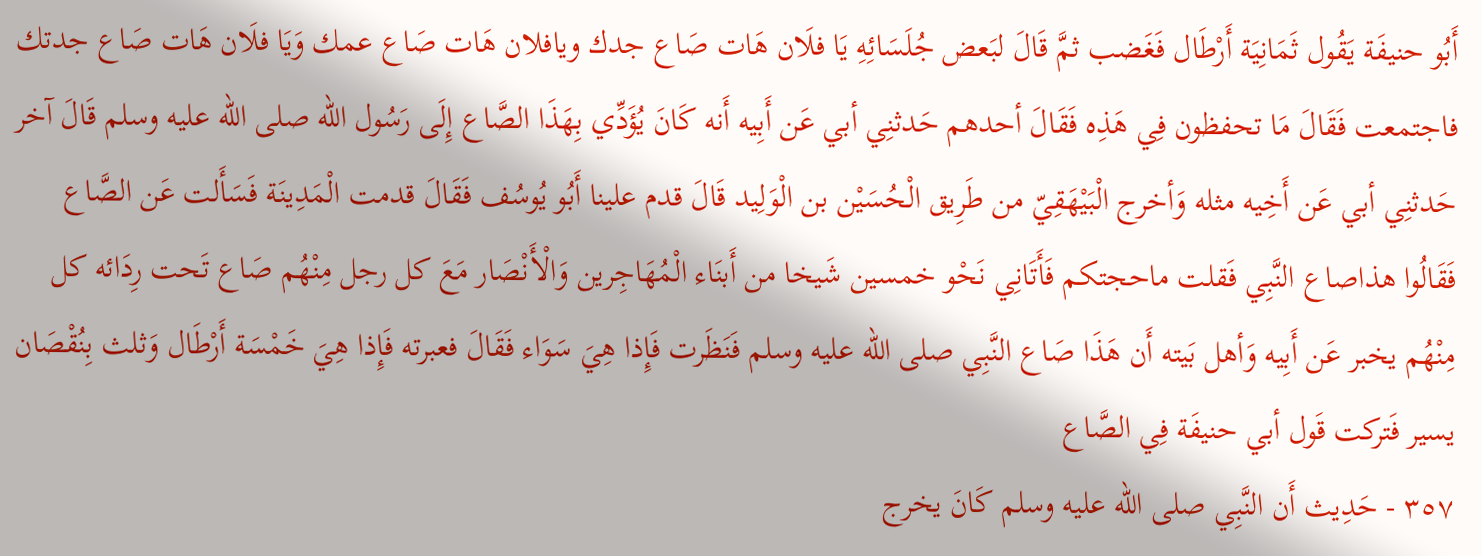أَبُو حنيفَة يَقُول ثَمَانِيَة أَرْطَال فَغَضب ثمَّ قَالَ لبَعض جُلَسَائِهِ يَا فلَان هَات صَاع جدك ويافلان هَات صَاع عمك وَيَا فلَان هَات صَاع جدتك فاجتمعت فَقَالَ مَا تحفظون فِي هَذِه فَقَالَ أحدهم حَدثنِي أبي عَن أَبِيه أَنه كَانَ يُؤَدِّي بِهَذَا الصَّاع إِلَى رَسُول الله صلى الله عليه وسلم قَالَ آخر حَدثنِي أبي عَن أَخِيه مثله وَأخرج الْبَيْهَقِيّ من طَرِيق الْحُسَيْن بن الْوَلِيد قَالَ قدم علينا أَبُو يُوسُف فَقَالَ قدمت الْمَدِينَة فَسَأَلت عَن الصَّاع فَقَالُوا هذاصاع النَّبِي فَقلت ماحجتكم فَأَتَانِي نَحْو خمسين شَيخا من أَبنَاء الْمُهَاجِرين وَالْأَنْصَار مَعَ كل رجل مِنْهُم صَاع تَحت رِدَائه كل مِنْهُم يخبر عَن أَبِيه وَأهل بَيته أَن هَذَا صَاع النَّبِي صلى الله عليه وسلم فَنَظَرت فَإِذا هِيَ سَوَاء فَقَالَ فعبرته فَإِذا هِيَ خَمْسَة أَرْطَال وَثلث بِنُقْصَان يسير فَتركت قَول أبي حنيفَة فِي الصَّاع
٣٥٧ - حَدِيث أَن النَّبِي صلى الله عليه وسلم كَانَ يخرج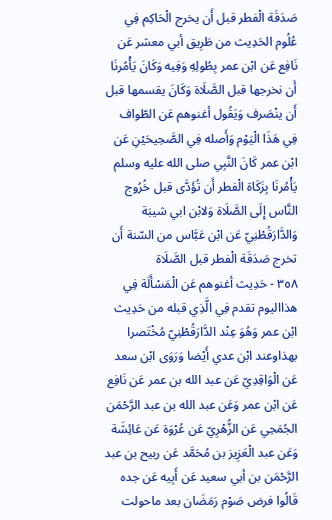صَدَقَة الْفطر قبل أَن يخرج الْحَاكِم فِي عُلُوم الحَدِيث من طَرِيق أبي معشر عَن نَافِع عَن ابْن عمر بِطُولِهِ وَفِيه وَكَانَ يَأْمُرنَا أَن نخرجها قبل الصَّلَاة وَكَانَ يقسمها قبل أَن ينْصَرف وَيَقُول أغنوهم عَن الطّواف فِي هَذَا الْيَوْم وَأَصله فِي الصَّحِيحَيْنِ عَن ابْن عمر كَانَ النَّبِي صلى الله عليه وسلم يَأْمُرنَا بِزَكَاة الْفطر أَن تُؤَدَّى قبل خُرُوج النَّاس إِلَى الصَّلَاة وَلابْن ابي شيبَة وَالدَّارَقُطْنِيّ عَن ابْن عَبَّاس من السّنة أَن تخرج صَدَقَة الْفطر قبل الصَّلَاة
٣٥٨ - حَدِيث أغنوهم عَن الْمَسْأَلَة فِي هذااليوم تقدم فِي الَّذِي قبله من حَدِيث ابْن عمر وَهُوَ عِنْد الدَّارَقُطْنِيّ مُخْتَصرا بهذاوعند ابْن عدي أَيْضا وَرَوَى ابْن سعد عَن الْوَاقِدِيّ عَن عبد الله بن عمر عَن نَافِع عَن ابْن عمر وَعَن عبد الله بن عبد الرَّحْمَن الجُمَحِي عَن الزُّهْرِيّ عَن عُرْوَة عَن عَائِشَة وَعَن عبد الْعَزِيز بن مُحَمَّد عَن ربيح بن عبد الرَّحْمَن بن أبي سعيد عَن أَبِيه عَن جده قَالُوا فرض صَوْم رَمَضَان بعد ماحولت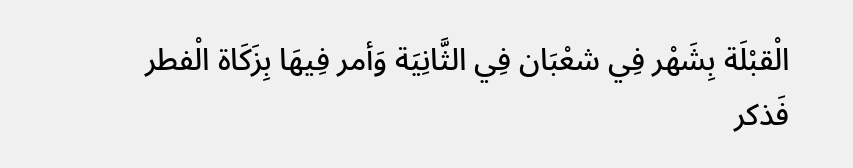الْقبْلَة بِشَهْر فِي شعْبَان فِي الثَّانِيَة وَأمر فِيهَا بِزَكَاة الْفطر فَذكر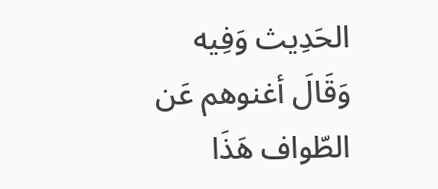الحَدِيث وَفِيه وَقَالَ أغنوهم عَن الطّواف هَذَا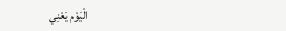الْيَوْم يَعْنِي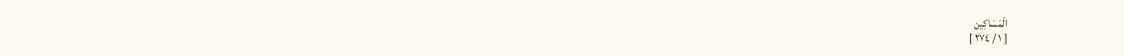الْمَسَاكِين
[ ١ / ٢٧٤ ]